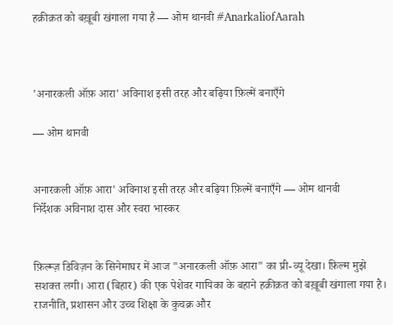हक़ीक़त को बख़ूबी खंगाला गया है — ओम थानवी #AnarkaliofAarah



'अनारकली ऑफ़ आरा' अविनाश इसी तरह और बढ़िया फ़िल्में बनाएँगे

— ओम थानवी


अनारकली ऑफ़ आरा' अविनाश इसी तरह और बढ़िया फ़िल्में बनाएँगे — ओम थानवी
निर्देशक अविनाश दास और स्वरा भास्कर


फ़िल्म्ज़ डिविज़न के सिनेमाघर में आज "अनारकली ऑफ़ आरा" का प्री-व्यू देखा। फ़िल्म मुझे सशक्त लगी। आरा (बिहार) की एक पेशेवर गायिका के बहाने हक़ीक़त को बख़ूबी खंगाला गया है। राजनीति, प्रशासन और उच्च शिक्षा के कुचक्र और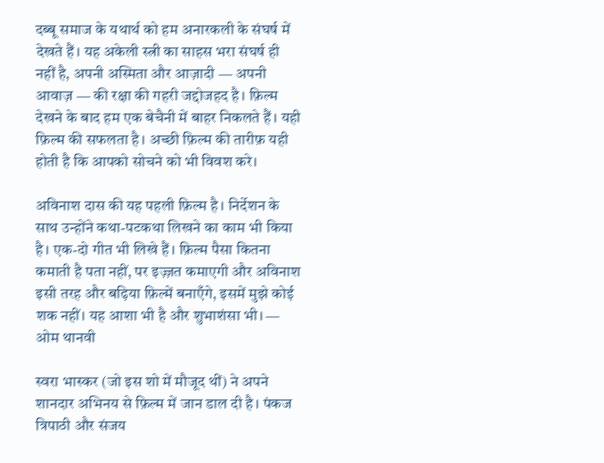दब्बू समाज के यथार्थ को हम अनारकली के संघर्ष में देखते हैं। यह अकेली स्त्री का साहस भरा संघर्ष ही नहीं है, अपनी अस्मिता और आज़ादी — अपनी आवाज़ — की रक्षा की गहरी जद्दोजहद है। फ़िल्म देखने के बाद हम एक बेचैनी में बाहर निकलते हैं। यही फ़िल्म की सफलता है। अच्छी फ़िल्म की तारीफ़ यही होती है कि आपको सोचने को भी विवश करे।

अविनाश दास की यह पहली फ़िल्म है। निर्देशन के साथ उन्होंने कथा-पटकथा लिखने का काम भी किया है। एक-दो गीत भी लिखे हैं। फ़िल्म पैसा कितना कमाती है पता नहीं, पर इज़्ज़त कमाएगी और अविनाश इसी तरह और बढ़िया फ़िल्में बनाएँगे, इसमें मुझे कोई शक नहीं। यह आशा भी है और शुभाशंसा भी। — ओम थानवी

स्वरा भास्कर (जो इस शो में मौजूद थीं) ने अपने शानदार अभिनय से फ़िल्म में जान डाल दी है। पंकज त्रिपाठी और संजय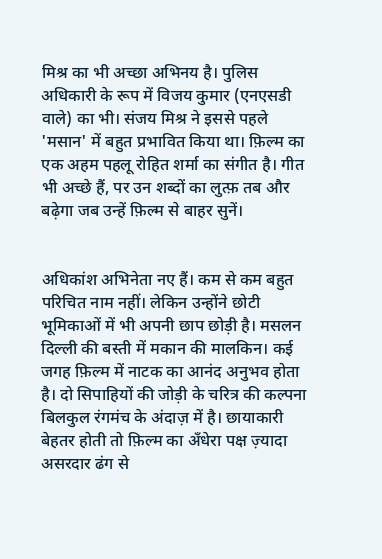मिश्र का भी अच्छा अभिनय है। पुलिस अधिकारी के रूप में विजय कुमार (एनएसडी वाले) का भी। संजय मिश्र ने इससे पहले 'मसान' में बहुत प्रभावित किया था। फ़िल्म का एक अहम पहलू रोहित शर्मा का संगीत है। गीत भी अच्छे हैं, पर उन शब्दों का लुत्फ़ तब और बढ़ेगा जब उन्हें फ़िल्म से बाहर सुनें।


अधिकांश अभिनेता नए हैं। कम से कम बहुत परिचित नाम नहीं। लेकिन उन्होंने छोटी भूमिकाओं में भी अपनी छाप छोड़ी है। मसलन दिल्ली की बस्ती में मकान की मालकिन। कई जगह फ़िल्म में नाटक का आनंद अनुभव होता है। दो सिपाहियों की जोड़ी के चरित्र की कल्पना बिलकुल रंगमंच के अंदाज़ में है। छायाकारी बेहतर होती तो फ़िल्म का अँधेरा पक्ष ज़्यादा असरदार ढंग से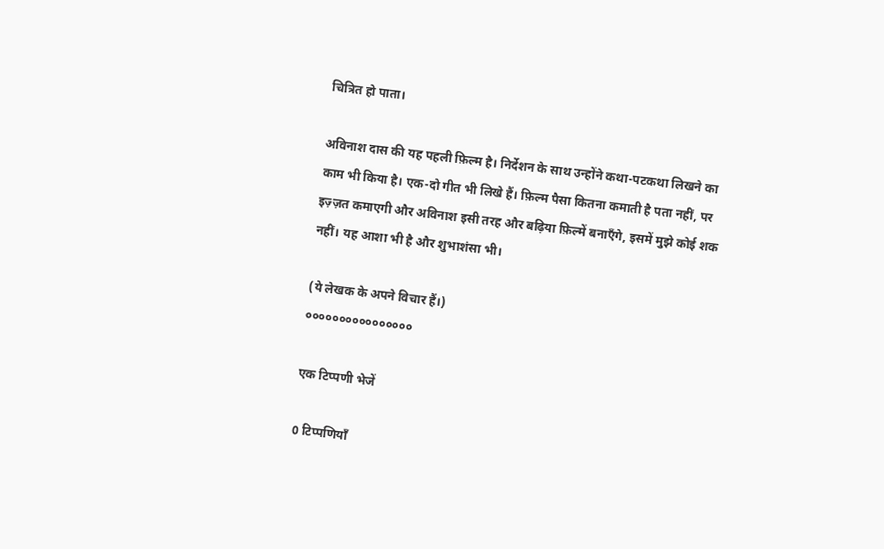चित्रित हो पाता।

अविनाश दास की यह पहली फ़िल्म है। निर्देशन के साथ उन्होंने कथा-पटकथा लिखने का काम भी किया है। एक-दो गीत भी लिखे हैं। फ़िल्म पैसा कितना कमाती है पता नहीं, पर इज़्ज़त कमाएगी और अविनाश इसी तरह और बढ़िया फ़िल्में बनाएँगे, इसमें मुझे कोई शक नहीं। यह आशा भी है और शुभाशंसा भी।

(ये लेखक के अपने विचार हैं।)
००००००००००००००००

एक टिप्पणी भेजें

0 टिप्पणियाँ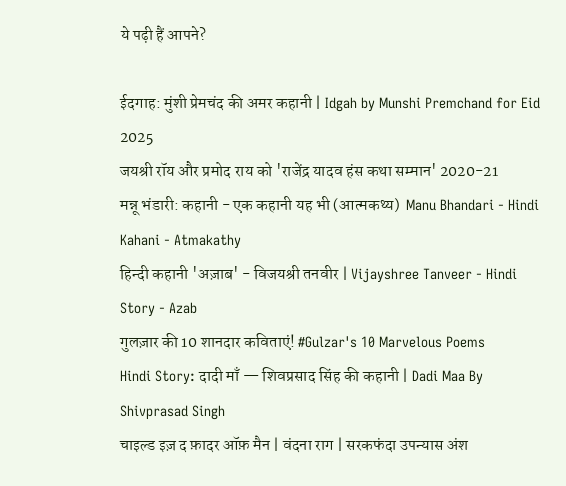ये पढ़ी हैं आपने?

ईदगाह: मुंशी प्रेमचंद की अमर कहानी | Idgah by Munshi Premchand for Eid 2025
जयश्री रॉय और प्रमोद राय को 'राजेंद्र यादव हंस कथा सम्मान' 2020-21
मन्नू भंडारी: कहानी - एक कहानी यह भी (आत्मकथ्य)  Manu Bhandari - Hindi Kahani - Atmakathy
हिन्दी कहानी 'अज़ाब' - विजयश्री तनवीर | Vijayshree Tanveer - Hindi Story - Azab
गुलज़ार की 10 शानदार कविताएं! #Gulzar's 10 Marvelous Poems
Hindi Story: दादी माँ — शिवप्रसाद सिंह की कहानी | Dadi Maa By Shivprasad Singh
चाइल्ड इज़ द फ़ादर ऑफ़ मैन | वंदना राग | सरकफंदा उपन्यास अंश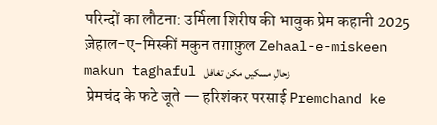परिन्दों का लौटना: उर्मिला शिरीष की भावुक प्रेम कहानी 2025
ज़ेहाल-ए-मिस्कीं मकुन तग़ाफ़ुल Zehaal-e-miskeen makun taghaful زحالِ مسکیں مکن تغافل
 प्रेमचंद के फटे जूते — हरिशंकर परसाई Premchand ke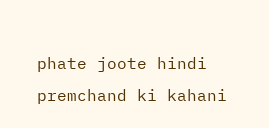phate joote hindi premchand ki kahani